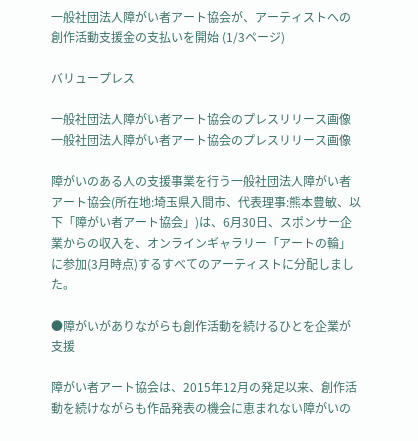一般社団法人障がい者アート協会が、アーティストへの創作活動支援金の支払いを開始 (1/3ページ)

バリュープレス

一般社団法人障がい者アート協会のプレスリリース画像
一般社団法人障がい者アート協会のプレスリリース画像

障がいのある人の支援事業を行う一般社団法人障がい者アート協会(所在地:埼玉県入間市、代表理事:熊本豊敏、以下「障がい者アート協会」)は、6月30日、スポンサー企業からの収入を、オンラインギャラリー「アートの輪」に参加(3月時点)するすべてのアーティストに分配しました。

●障がいがありながらも創作活動を続けるひとを企業が支援

障がい者アート協会は、2015年12月の発足以来、創作活動を続けながらも作品発表の機会に恵まれない障がいの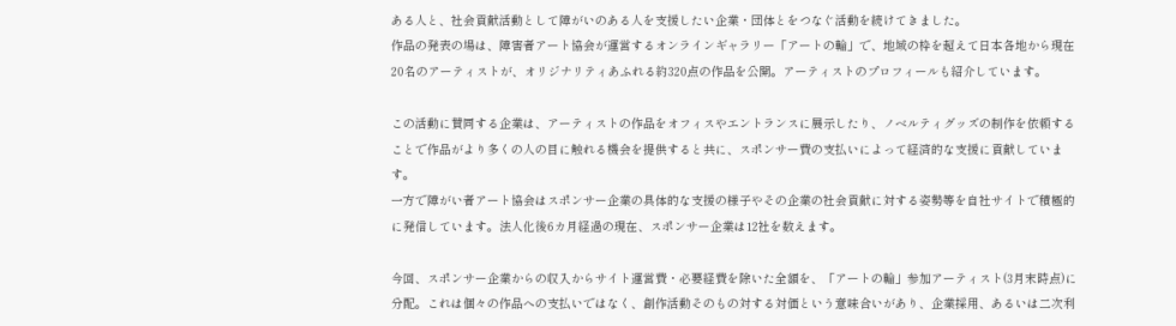ある人と、社会貢献活動として障がいのある人を支援したい企業・団体とをつなぐ活動を続けてきました。
作品の発表の場は、障害者アート協会が運営するオンラインギャラリー「アートの輪」で、地域の枠を超えて日本各地から現在20名のアーティストが、オリジナリティあふれる約320点の作品を公開。アーティストのプロフィールも紹介しています。

この活動に賛同する企業は、アーティストの作品をオフィスやエントランスに展示したり、ノベルティグッズの制作を依頼することで作品がより多くの人の目に触れる機会を提供すると共に、スポンサー費の支払いによって経済的な支援に貢献しています。
一方で障がい者アート協会はスポンサー企業の具体的な支援の様子やその企業の社会貢献に対する姿勢等を自社サイトで積極的に発信しています。法人化後6カ月経過の現在、スポンサー企業は12社を数えます。

今回、スポンサー企業からの収入からサイト運営費・必要経費を除いた全額を、「アートの輪」参加アーティスト(3月末時点)に分配。これは個々の作品への支払いではなく、創作活動そのもの対する対価という意味合いがあり、企業採用、あるいは二次利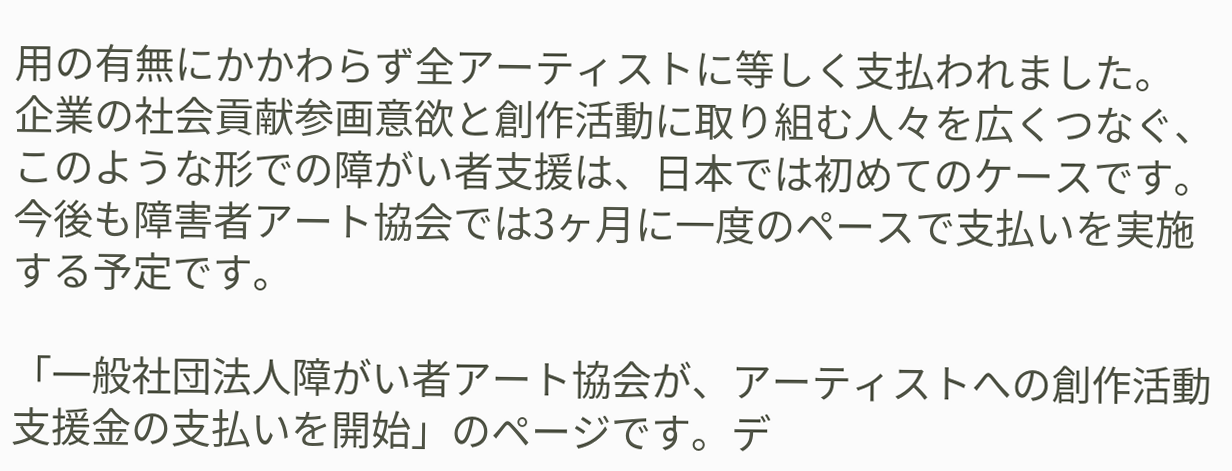用の有無にかかわらず全アーティストに等しく支払われました。
企業の社会貢献参画意欲と創作活動に取り組む人々を広くつなぐ、このような形での障がい者支援は、日本では初めてのケースです。今後も障害者アート協会では3ヶ月に一度のペースで支払いを実施する予定です。

「一般社団法人障がい者アート協会が、アーティストへの創作活動支援金の支払いを開始」のページです。デ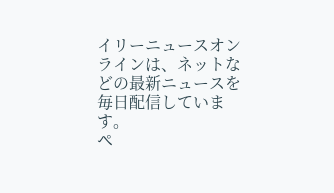イリーニュースオンラインは、ネットなどの最新ニュースを毎日配信しています。
ペ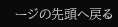ージの先頭へ戻る